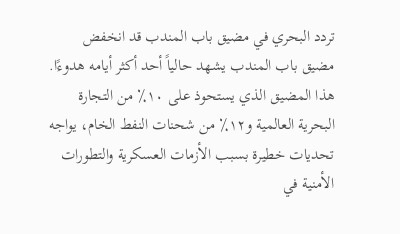تردد البحري في مضيق باب المندب قد انخفض
مضيق باب المندب يشهد حالياً أحد أكثر أيامه هدوءًا. هذا المضيق الذي يستحوذ على ١٠٪ من التجارة البحرية العالمية و١٢٪ من شحنات النفط الخام، يواجه تحديات خطيرة بسبب الأزمات العسكرية والتطورات الأمنية في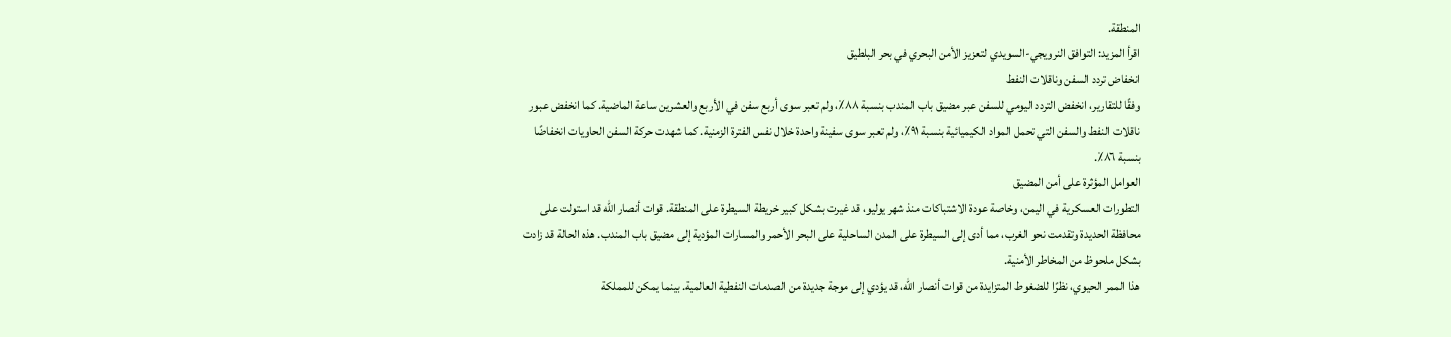المنطقة.
اقرأ المزيد: التوافق النرويجي-السويدي لتعزيز الأمن البحري في بحر البلطيق
انخفاض تردد السفن وناقلات النفط
وفقًا للتقارير، انخفض التردد اليومي للسفن عبر مضيق باب المندب بنسبة ٨٨٪، ولم تعبر سوى أربع سفن في الأربع والعشرين ساعة الماضية. كما انخفض عبور ناقلات النفط والسفن التي تحمل المواد الكيميائية بنسبة ٩١٪، ولم تعبر سوى سفينة واحدة خلال نفس الفترة الزمنية. كما شهدت حركة السفن الحاويات انخفاضًا بنسبة ٨٦٪.
العوامل المؤثرة على أمن المضيق
التطورات العسكرية في اليمن، وخاصة عودة الاشتباكات منذ شهر يوليو، قد غيرت بشكل كبير خريطة السيطرة على المنطقة. قوات أنصار الله قد استولت على محافظة الحديدة وتقدمت نحو الغرب، مما أدى إلى السيطرة على المدن الساحلية على البحر الأحمر والمسارات المؤدية إلى مضيق باب المندب. هذه الحالة قد زادت بشكل ملحوظ من المخاطر الأمنية.
هذا الممر الحيوي، نظرًا للضغوط المتزايدة من قوات أنصار الله، قد يؤدي إلى موجة جديدة من الصدمات النفطية العالمية. بينما يمكن للمملكة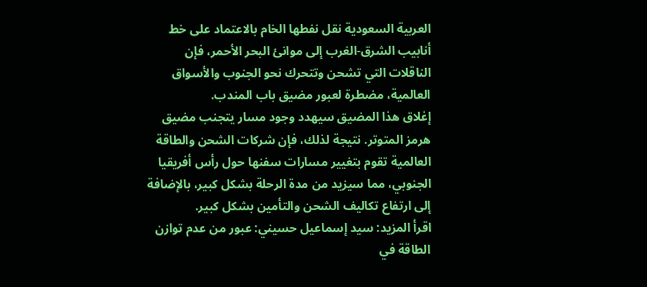العربية السعودية نقل نفطها الخام بالاعتماد على خط أنابيب الشرق-الغرب إلى موانئ البحر الأحمر، فإن الناقلات التي تشحن وتتحرك نحو الجنوب والأسواق العالمية، مضطرة لعبور مضيق باب المندب.
إغلاق هذا المضيق سيهدد وجود مسار يتجنب مضيق هرمز المتوتر. نتيجة لذلك، فإن شركات الشحن والطاقة العالمية تقوم بتغيير مسارات سفنها حول رأس أفريقيا الجنوبي، مما سيزيد من مدة الرحلة بشكل كبير، بالإضافة إلى ارتفاع تكاليف الشحن والتأمين بشكل كبير.
اقرأ المزيد: سيد إسماعيل حسيني: عبور من عدم توازن الطاقة في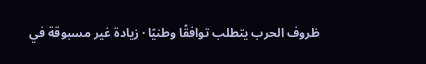ظروف الحرب يتطلب توافقًا وطنيًا · زيادة غير مسبوقة في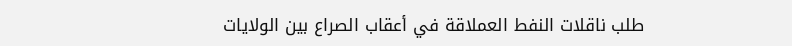طلب ناقلات النفط العملاقة في أعقاب الصراع بين الولايات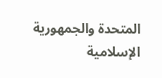المتحدة والجمهورية الإسلامية